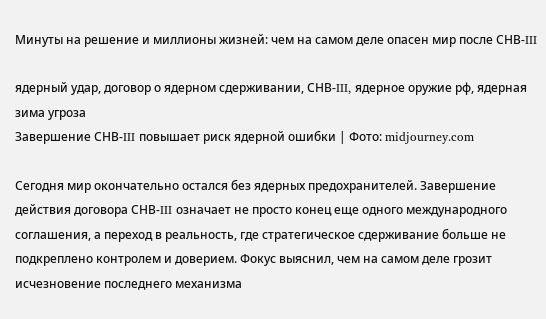Минуты на решение и миллионы жизней: чем на самом деле опасен мир после СНВ-III

ядерный удар, договор о ядерном сдерживании, СНВ-III, ядерное оружие рф, ядерная зима угроза
Завершение СНВ-III повышает риск ядерной ошибки | Фото: midjourney.com

Сегодня мир окончательно остался без ядерных предохранителей. Завершение действия договора СНВ-III означает не просто конец еще одного международного соглашения, а переход в реальность, где стратегическое сдерживание больше не подкреплено контролем и доверием. Фокус выяснил, чем на самом деле грозит исчезновение последнего механизма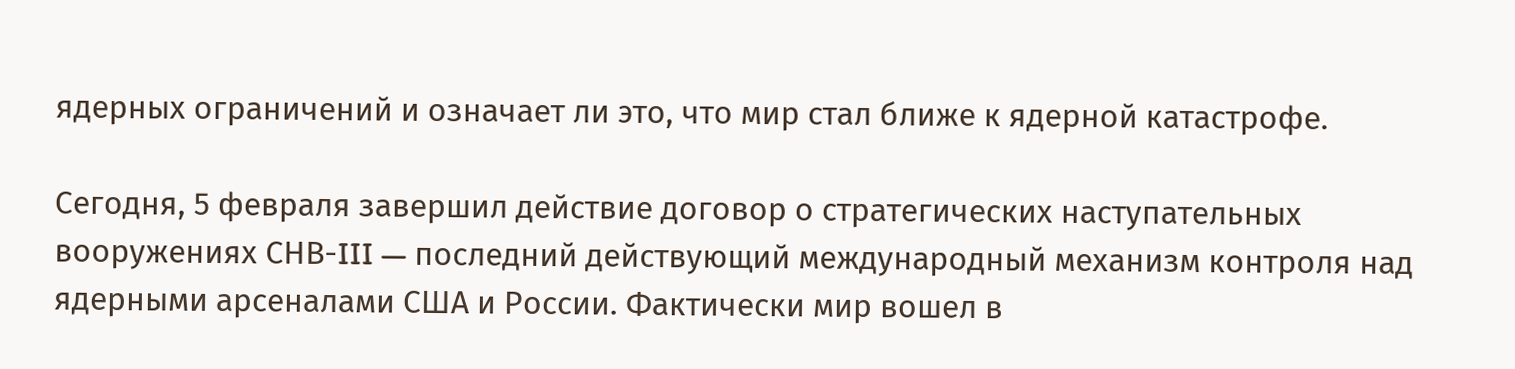ядерных ограничений и означает ли это, что мир стал ближе к ядерной катастрофе.

Сегодня, 5 февраля завершил действие договор о стратегических наступательных вооружениях СНВ-III — последний действующий международный механизм контроля над ядерными арсеналами США и России. Фактически мир вошел в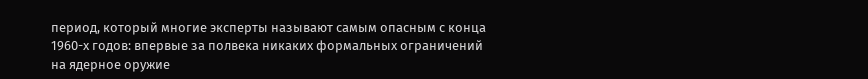период, который многие эксперты называют самым опасным с конца 1960-х годов: впервые за полвека никаких формальных ограничений на ядерное оружие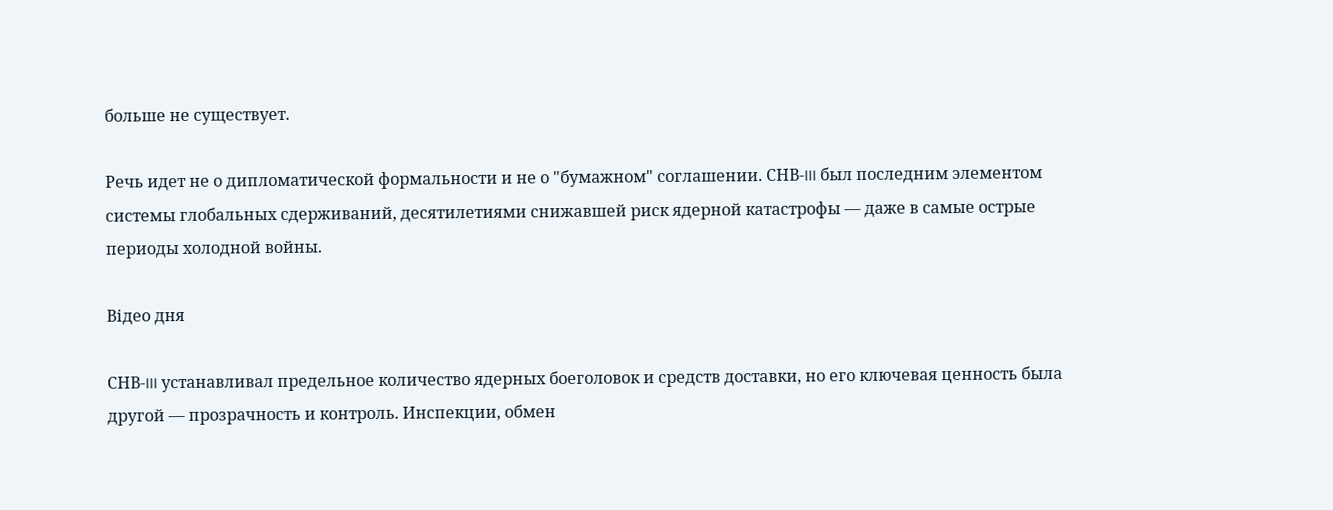больше не существует.

Речь идет не о дипломатической формальности и не о "бумажном" соглашении. СНВ-III был последним элементом системы глобальных сдерживаний, десятилетиями снижавшей риск ядерной катастрофы — даже в самые острые периоды холодной войны.

Відео дня

СНВ-III устанавливал предельное количество ядерных боеголовок и средств доставки, но его ключевая ценность была другой — прозрачность и контроль. Инспекции, обмен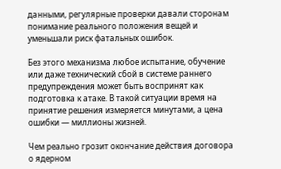данными, регулярные проверки давали сторонам понимание реального положения вещей и уменьшали риск фатальных ошибок.

Без этого механизма любое испытание, обучение или даже технический сбой в системе раннего предупреждения может быть воспринят как подготовка к атаке. В такой ситуации время на принятие решения измеряется минутами, а цена ошибки — миллионы жизней.

Чем реально грозит окончание действия договора о ядерном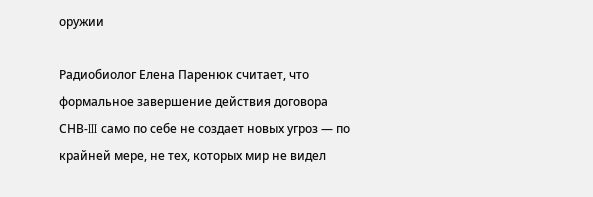оружии

Радиобиолог Елена Паренюк считает, что формальное завершение действия договора СНВ-III само по себе не создает новых угроз — по крайней мере, не тех, которых мир не видел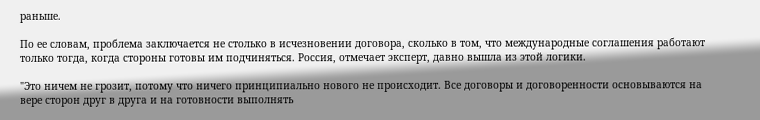раньше.

По ее словам, проблема заключается не столько в исчезновении договора, сколько в том, что международные соглашения работают только тогда, когда стороны готовы им подчиняться. Россия, отмечает эксперт, давно вышла из этой логики.

"Это ничем не грозит, потому что ничего принципиально нового не происходит. Все договоры и договоренности основываются на вере сторон друг в друга и на готовности выполнять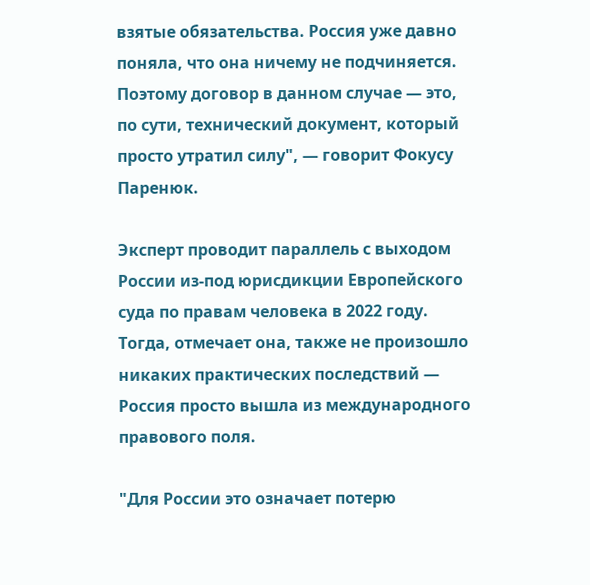взятые обязательства. Россия уже давно поняла, что она ничему не подчиняется. Поэтому договор в данном случае — это, по сути, технический документ, который просто утратил силу", — говорит Фокусу Паренюк.

Эксперт проводит параллель с выходом России из-под юрисдикции Европейского суда по правам человека в 2022 году. Тогда, отмечает она, также не произошло никаких практических последствий — Россия просто вышла из международного правового поля.

"Для России это означает потерю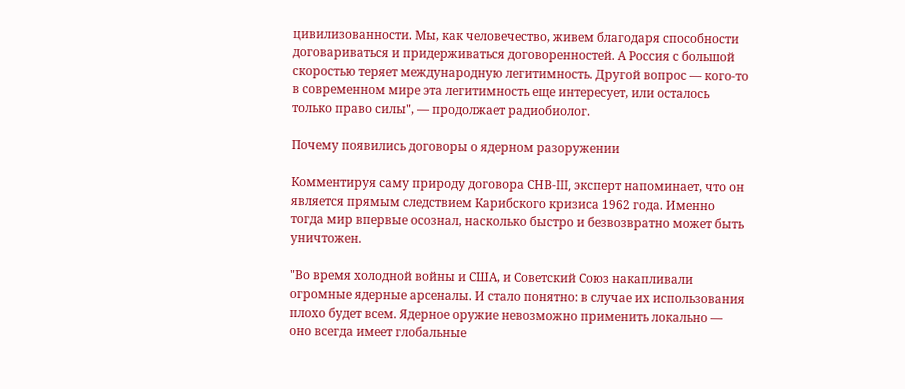цивилизованности. Мы, как человечество, живем благодаря способности договариваться и придерживаться договоренностей. А Россия с большой скоростью теряет международную легитимность. Другой вопрос — кого-то в современном мире эта легитимность еще интересует, или осталось только право силы", — продолжает радиобиолог.

Почему появились договоры о ядерном разоружении

Комментируя саму природу договора СНВ-III, эксперт напоминает, что он является прямым следствием Карибского кризиса 1962 года. Именно тогда мир впервые осознал, насколько быстро и безвозвратно может быть уничтожен.

"Во время холодной войны и США, и Советский Союз накапливали огромные ядерные арсеналы. И стало понятно: в случае их использования плохо будет всем. Ядерное оружие невозможно применить локально — оно всегда имеет глобальные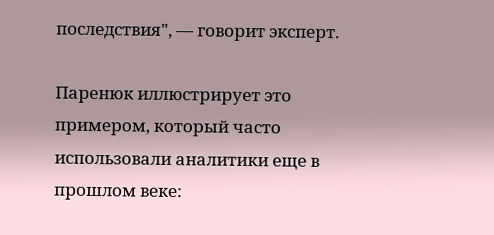последствия", — говорит эксперт.

Паренюк иллюстрирует это примером, который часто использовали аналитики еще в прошлом веке: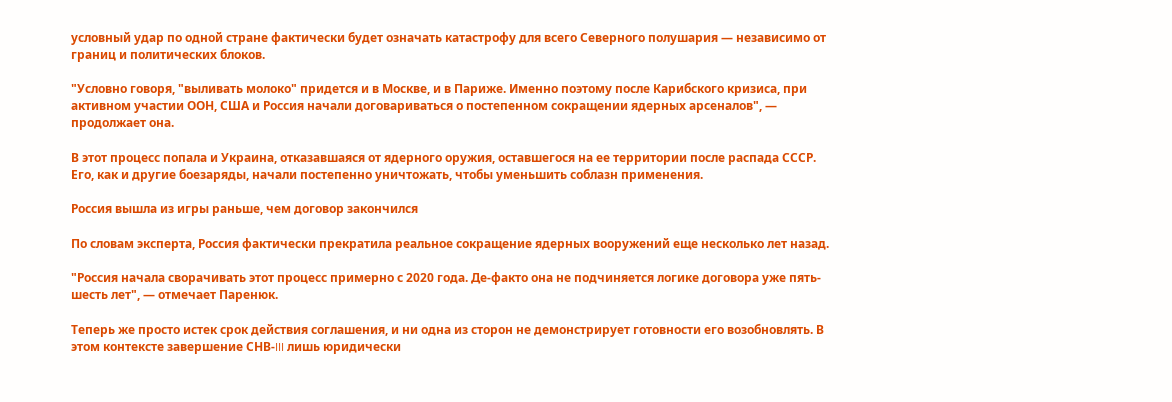условный удар по одной стране фактически будет означать катастрофу для всего Северного полушария — независимо от границ и политических блоков.

"Условно говоря, "выливать молоко" придется и в Москве, и в Париже. Именно поэтому после Карибского кризиса, при активном участии ООН, США и Россия начали договариваться о постепенном сокращении ядерных арсеналов", — продолжает она.

В этот процесс попала и Украина, отказавшаяся от ядерного оружия, оставшегося на ее территории после распада СССР. Его, как и другие боезаряды, начали постепенно уничтожать, чтобы уменьшить соблазн применения.

Россия вышла из игры раньше, чем договор закончился

По словам эксперта, Россия фактически прекратила реальное сокращение ядерных вооружений еще несколько лет назад.

"Россия начала сворачивать этот процесс примерно с 2020 года. Де-факто она не подчиняется логике договора уже пять-шесть лет", — отмечает Паренюк.

Теперь же просто истек срок действия соглашения, и ни одна из сторон не демонстрирует готовности его возобновлять. В этом контексте завершение СНВ-III лишь юридически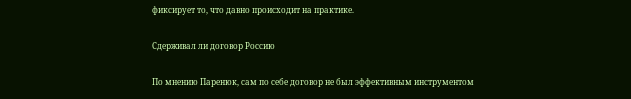фиксирует то, что давно происходит на практике.

Сдерживал ли договор Россию

По мнению Паренюк, сам по себе договор не был эффективным инструментом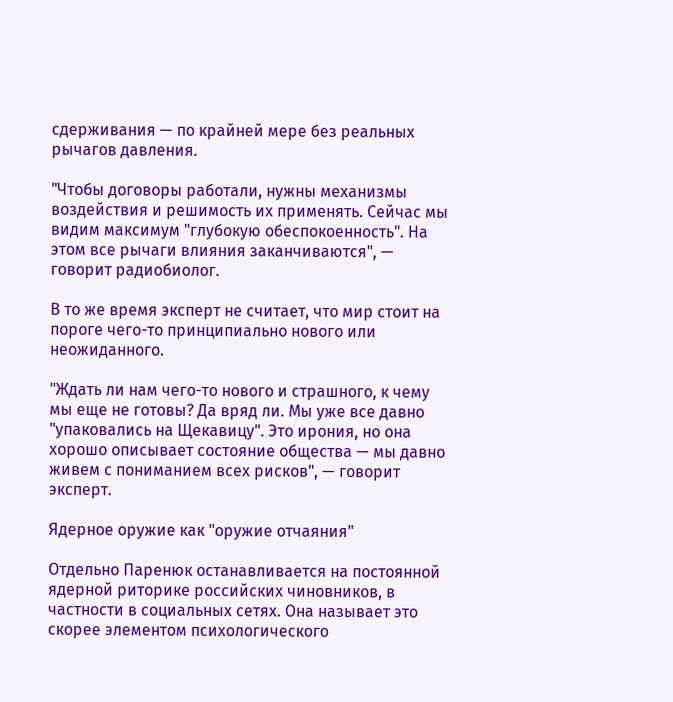сдерживания — по крайней мере без реальных рычагов давления.

"Чтобы договоры работали, нужны механизмы воздействия и решимость их применять. Сейчас мы видим максимум "глубокую обеспокоенность". На этом все рычаги влияния заканчиваются", — говорит радиобиолог.

В то же время эксперт не считает, что мир стоит на пороге чего-то принципиально нового или неожиданного.

"Ждать ли нам чего-то нового и страшного, к чему мы еще не готовы? Да вряд ли. Мы уже все давно "упаковались на Щекавицу". Это ирония, но она хорошо описывает состояние общества — мы давно живем с пониманием всех рисков", — говорит эксперт.

Ядерное оружие как "оружие отчаяния"

Отдельно Паренюк останавливается на постоянной ядерной риторике российских чиновников, в частности в социальных сетях. Она называет это скорее элементом психологического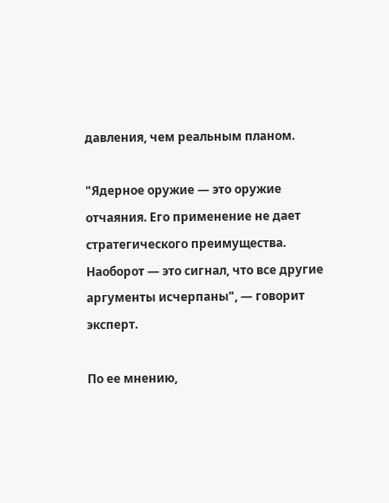давления, чем реальным планом.

"Ядерное оружие — это оружие отчаяния. Его применение не дает стратегического преимущества. Наоборот — это сигнал, что все другие аргументы исчерпаны", — говорит эксперт.

По ее мнению,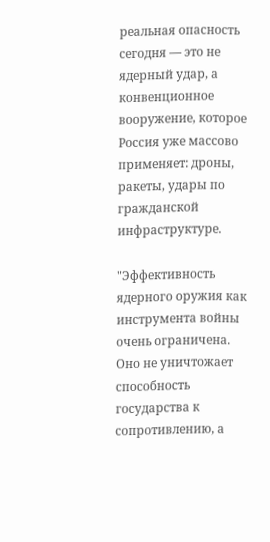реальная опасность сегодня — это не ядерный удар, а конвенционное вооружение, которое Россия уже массово применяет: дроны, ракеты, удары по гражданской инфраструктуре.

"Эффективность ядерного оружия как инструмента войны очень ограничена. Оно не уничтожает способность государства к сопротивлению, а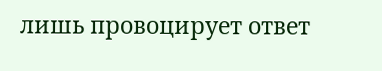лишь провоцирует ответ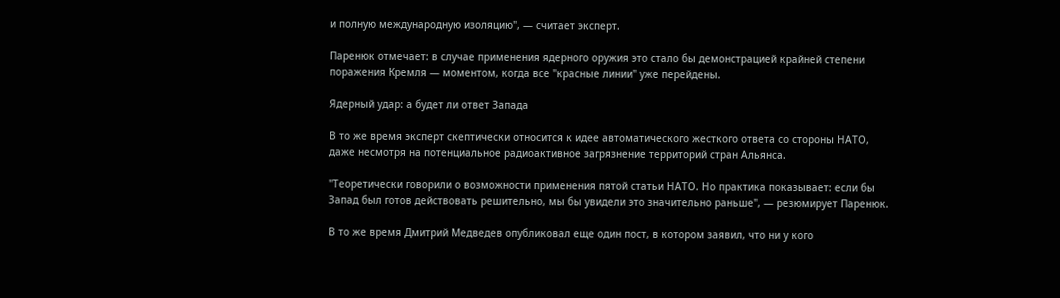и полную международную изоляцию", — считает эксперт.

Паренюк отмечает: в случае применения ядерного оружия это стало бы демонстрацией крайней степени поражения Кремля — моментом, когда все "красные линии" уже перейдены.

Ядерный удар: а будет ли ответ Запада

В то же время эксперт скептически относится к идее автоматического жесткого ответа со стороны НАТО, даже несмотря на потенциальное радиоактивное загрязнение территорий стран Альянса.

"Теоретически говорили о возможности применения пятой статьи НАТО. Но практика показывает: если бы Запад был готов действовать решительно, мы бы увидели это значительно раньше", — резюмирует Паренюк.

В то же время Дмитрий Медведев опубликовал еще один пост, в котором заявил, что ни у кого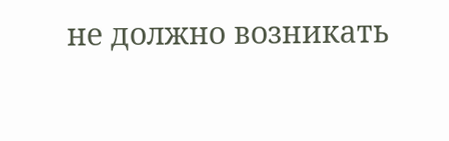не должно возникать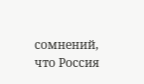сомнений, что Россия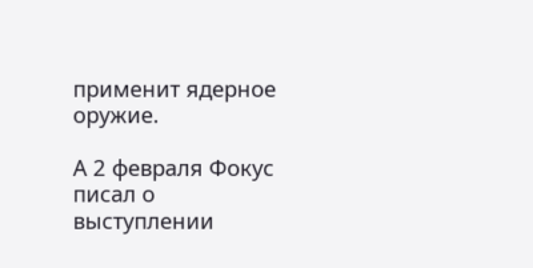применит ядерное оружие.

А 2 февраля Фокус писал о выступлении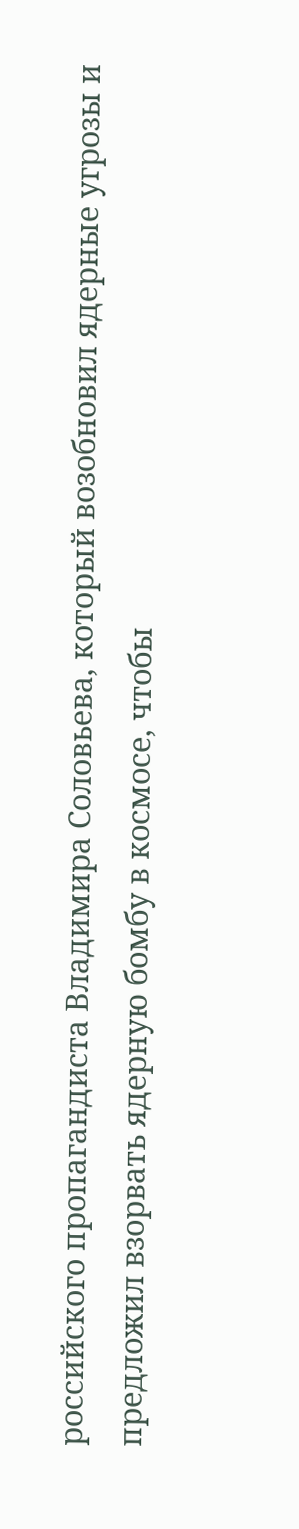российского пропагандиста Владимира Соловьева, который возобновил ядерные угрозы и предложил взорвать ядерную бомбу в космосе, чтобы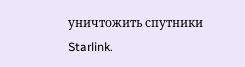уничтожить спутники Starlink.